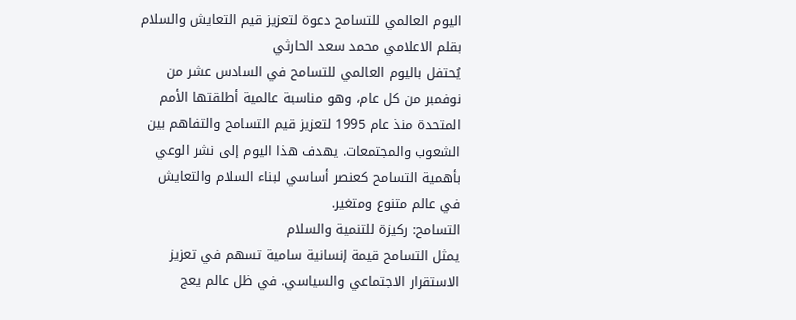اليوم العالمي للتسامح دعوة لتعزيز قيم التعايش والسلام بقلم الاعلامي محمد سعد الحارثي
يُحتفل باليوم العالمي للتسامح في السادس عشر من نوفمبر من كل عام، وهو مناسبة عالمية أطلقتها الأمم المتحدة منذ عام 1995 لتعزيز قيم التسامح والتفاهم بين الشعوب والمجتمعات. يهدف هذا اليوم إلى نشر الوعي بأهمية التسامح كعنصر أساسي لبناء السلام والتعايش في عالم متنوع ومتغير.
التسامح: ركيزة للتنمية والسلام
يمثل التسامح قيمة إنسانية سامية تسهم في تعزيز الاستقرار الاجتماعي والسياسي. في ظل عالم يعج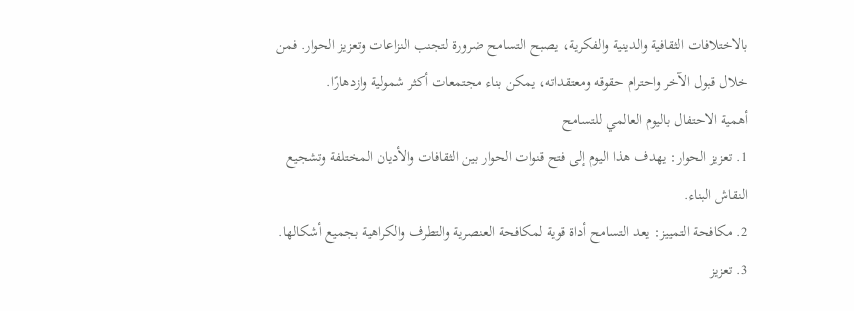بالاختلافات الثقافية والدينية والفكرية، يصبح التسامح ضرورة لتجنب النزاعات وتعزيز الحوار. فمن خلال قبول الآخر واحترام حقوقه ومعتقداته، يمكن بناء مجتمعات أكثر شمولية وازدهارًا.
أهمية الاحتفال باليوم العالمي للتسامح
1. تعزيز الحوار: يهدف هذا اليوم إلى فتح قنوات الحوار بين الثقافات والأديان المختلفة وتشجيع النقاش البناء.
2. مكافحة التمييز: يعد التسامح أداة قوية لمكافحة العنصرية والتطرف والكراهية بجميع أشكالها.
3. تعزيز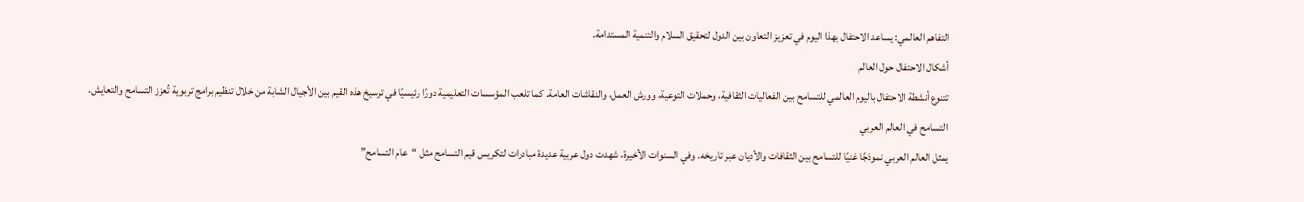التفاهم العالمي: يساعد الاحتفال بهذا اليوم في تعزيز التعاون بين الدول لتحقيق السلام والتنمية المستدامة.
أشكال الاحتفال حول العالم
تتنوع أنشطة الاحتفال باليوم العالمي للتسامح بين الفعاليات الثقافية، وحملات التوعية، وورش العمل، والنقاشات العامة. كما تلعب المؤسسات التعليمية دورًا رئيسيًا في ترسيخ هذه القيم بين الأجيال الشابة من خلال تنظيم برامج تربوية تُعزز التسامح والتعايش.
التسامح في العالم العربي
يمثل العالم العربي نموذجًا غنيًا للتسامح بين الثقافات والأديان عبر تاريخه. وفي السنوات الأخيرة، شهدت دول عربية عديدة مبادرات لتكريس قيم التسامح مثل “عام التسامح”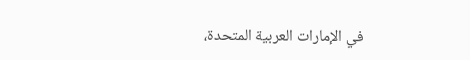في الإمارات العربية المتحدة،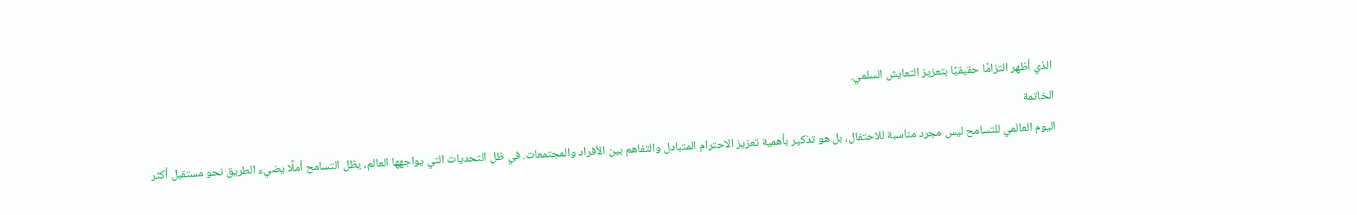الذي أظهر التزامًا حقيقيًا بتعزيز التعايش السلمي.
الخاتمة
اليوم العالمي للتسامح ليس مجرد مناسبة للاحتفال، بل هو تذكير بأهمية تعزيز الاحترام المتبادل والتفاهم بين الأفراد والمجتمعات. في ظل التحديات التي يواجهها العالم، يظل التسامح أملًا يضيء الطريق نحو مستقبل أكثر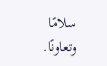سلامًا وتعاونًا.